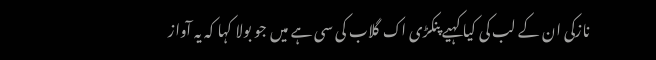نازکی ان کے لب کی کیا کہیے پنکڑی اک گلاب کی سی ہے میں جو بولا کہا کہ یہ آواز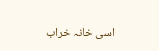اسی خانہ خراب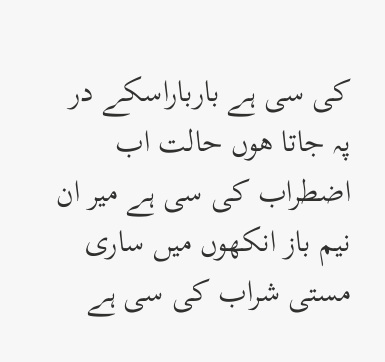کی سی ہے بارباراسکے در پہ جاتا هوں حالت اب اضطراب کی سی ہے میر ان نیم باز انکهوں میں ساری مستی شراب کی سی ہے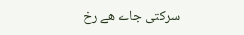سرکتی جاے هے رخ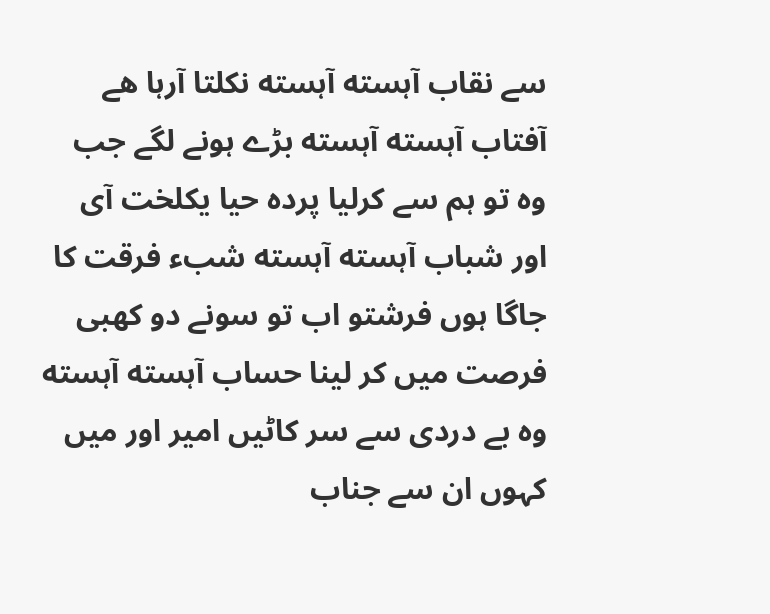سے نقاب آہسته آہسته نکلتا آرہا هے آفتاب آہسته آہسته بڑے ہونے لگے جب وہ تو ہم سے کرلیا پردہ حیا یکلخت آی اور شباب آہسته آہسته شبء فرقت کا جاگا ہوں فرشتو اب تو سونے دو کهبی فرصت میں کر لینا حساب آہسته آہسته وه بے دردی سے سر کاٹیں امیر اور میں کہوں ان سے جناب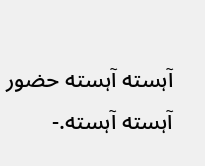آہسته آہسته حضور آہسته آہسته.-